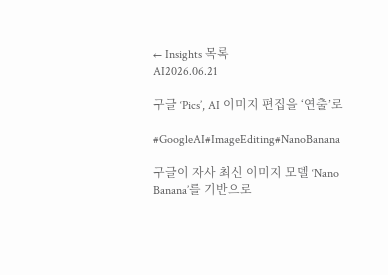← Insights 목록
AI2026.06.21

구글 ‘Pics’, AI 이미지 편집을 ‘연출’로

#GoogleAI#ImageEditing#NanoBanana

구글이 자사 최신 이미지 모델 ‘Nano Banana’를 기반으로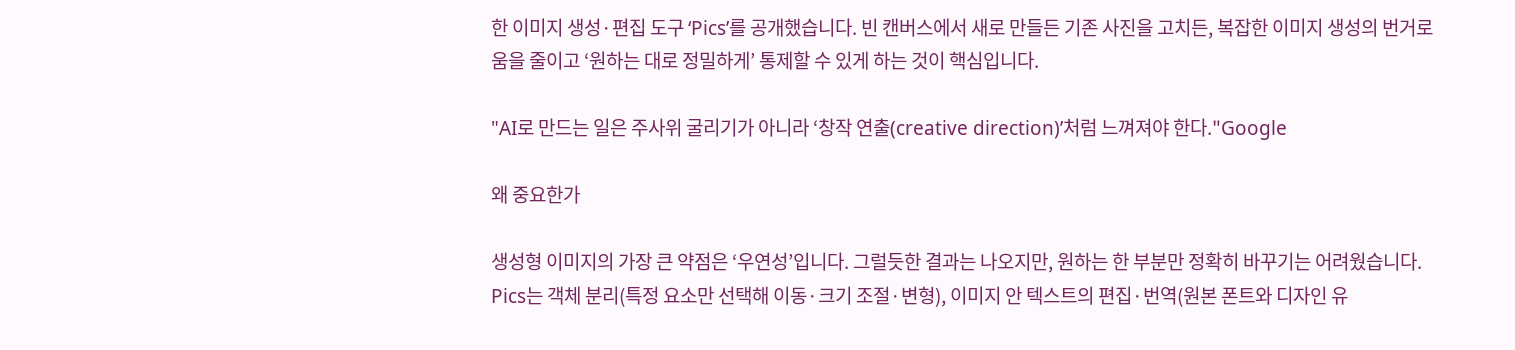한 이미지 생성·편집 도구 ‘Pics’를 공개했습니다. 빈 캔버스에서 새로 만들든 기존 사진을 고치든, 복잡한 이미지 생성의 번거로움을 줄이고 ‘원하는 대로 정밀하게’ 통제할 수 있게 하는 것이 핵심입니다.

"AI로 만드는 일은 주사위 굴리기가 아니라 ‘창작 연출(creative direction)’처럼 느껴져야 한다."Google

왜 중요한가

생성형 이미지의 가장 큰 약점은 ‘우연성’입니다. 그럴듯한 결과는 나오지만, 원하는 한 부분만 정확히 바꾸기는 어려웠습니다. Pics는 객체 분리(특정 요소만 선택해 이동·크기 조절·변형), 이미지 안 텍스트의 편집·번역(원본 폰트와 디자인 유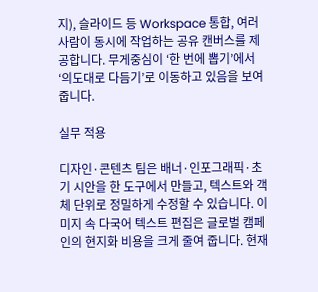지), 슬라이드 등 Workspace 통합, 여러 사람이 동시에 작업하는 공유 캔버스를 제공합니다. 무게중심이 ‘한 번에 뽑기’에서 ‘의도대로 다듬기’로 이동하고 있음을 보여줍니다.

실무 적용

디자인·콘텐츠 팀은 배너·인포그래픽·초기 시안을 한 도구에서 만들고, 텍스트와 객체 단위로 정밀하게 수정할 수 있습니다. 이미지 속 다국어 텍스트 편집은 글로벌 캠페인의 현지화 비용을 크게 줄여 줍니다. 현재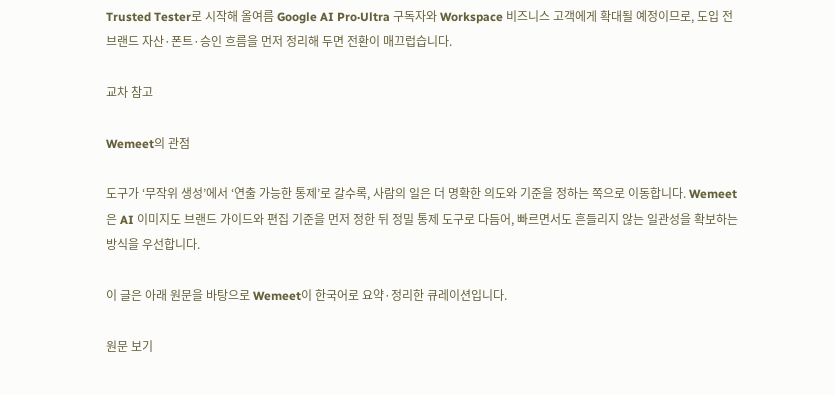Trusted Tester로 시작해 올여름 Google AI Pro·Ultra 구독자와 Workspace 비즈니스 고객에게 확대될 예정이므로, 도입 전 브랜드 자산·폰트·승인 흐름을 먼저 정리해 두면 전환이 매끄럽습니다.

교차 참고

Wemeet의 관점

도구가 ‘무작위 생성’에서 ‘연출 가능한 통제’로 갈수록, 사람의 일은 더 명확한 의도와 기준을 정하는 쪽으로 이동합니다. Wemeet은 AI 이미지도 브랜드 가이드와 편집 기준을 먼저 정한 뒤 정밀 통제 도구로 다듬어, 빠르면서도 흔들리지 않는 일관성을 확보하는 방식을 우선합니다.

이 글은 아래 원문을 바탕으로 Wemeet이 한국어로 요약·정리한 큐레이션입니다.

원문 보기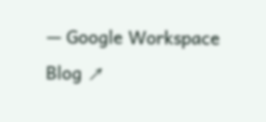— Google Workspace Blog ↗